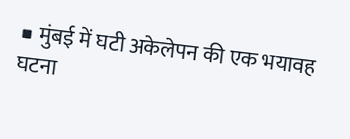■ मुंबई में घटी अकेलेपन की एक भयावह घटना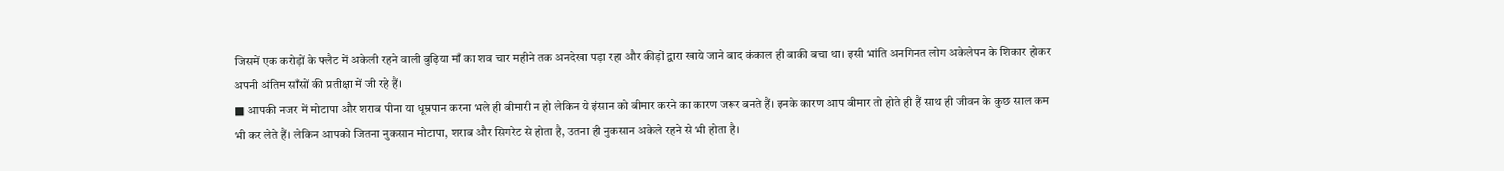जिसमें एक करोड़ों के फ्लैट में अकेली रहने वाली बुढ़िया माँ का शव चार महीने तक अनदेखा पड़ा रहा और कीड़ों द्वारा खाये जाने बाद कंकाल ही बाकी बचा था। इसी भांति अनगिनत लोग अकेलेपन के शिकार होकर अपनी अंतिम साँसों की प्रतीक्षा में जी रहे हैं।
■ आपकी नजर में मोटापा और शराब पीना या धूम्रपान करना भले ही बीमारी न हो लेकिन ये इंसान को बीमार करने का कारण जरूर बनते हैं। इनके कारण आप बीमार तो होते ही हैं साथ ही जीवन के कुछ साल कम भी कर लेते हैं। लेकिन आपको जितना नुकसान मोटापा, शराब और सिगरेट से होता है, उतना ही नुकसान अकेले रहने से भी होता है।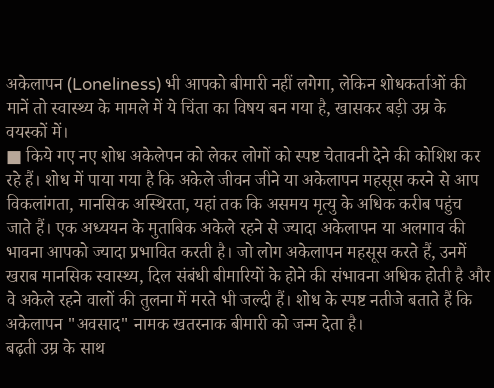अकेलापन (Loneliness) भी आपको बीमारी नहीं लगेगा, लेकिन शोधकर्ताओं की मानें तो स्वास्थ्य के मामले में ये चिंता का विषय बन गया है, खासकर बड़ी उम्र के वयस्कों में।
■ किये गए नए शोध अकेलेपन को लेकर लोगों को स्पष्ट चेतावनी देने की कोशिश कर रहे हैं। शोध में पाया गया है कि अकेले जीवन जीने या अकेलापन महसूस करने से आप विकलांगता, मानसिक अस्थिरता, यहां तक कि असमय मृत्यु के अधिक करीब पहुंच जाते हैं। एक अध्ययन के मुताबिक अकेले रहने से ज्यादा अकेलापन या अलगाव की भावना आपको ज्यादा प्रभावित करती है। जो लोग अकेलापन महसूस करते हैं, उनमें खराब मानसिक स्वास्थ्य, दिल संबंधी बीमारियों के होने की संभावना अधिक होती है और वे अकेले रहने वालों की तुलना में मरते भी जल्दी हैं। शोध के स्पष्ट नतीजे बताते हैं कि अकेलापन "अवसाद" नामक खतरनाक बीमारी को जन्म देता है।
बढ़ती उम्र के साथ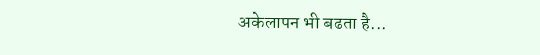अकेलापन भी बढता है...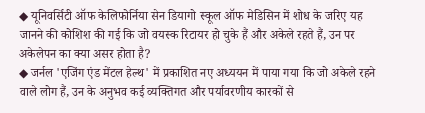◆ यूनिवर्सिटी ऑफ केलिफोर्निया सेन डियागो स्कूल ऑफ मेडिसिन में शोध के जरिए यह जानने की कोशिश की गई कि जो वयस्क रिटायर हो चुके हैं और अकेले रहते हैं, उन पर अकेलेपन का क्या असर होता है?
◆ जर्नल 'एजिंग एंड मेंटल हेल्थ' में प्रकाशित नए अध्ययन में पाया गया कि जो अकेले रहने वाले लोग हैं, उन के अनुभव कई व्यक्तिगत और पर्यावरणीय कारकों से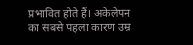प्रभावित होते हैं। अकेलेपन का सबसे पहला कारण उम्र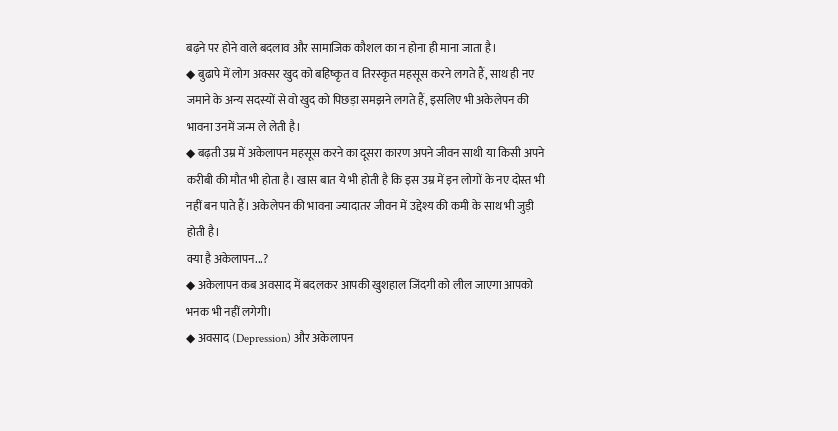बढ़ने पर होने वाले बदलाव और सामाजिक कौशल का न होना ही माना जाता है।
◆ बुढापे में लोग अक्सर खुद को बहिष्कृत व तिरस्कृत महसूस करने लगते हैं, साथ ही नए जमाने के अन्य सदस्यों से वो खुद को पिछड़ा समझने लगते हैं, इसलिए भी अकेलेपन की भावना उनमें जन्म ले लेती है।
◆ बढ़ती उम्र में अकेलापन महसूस करने का दूसरा कारण अपने जीवन साथी या किसी अपने करीबी की मौत भी होता है। खास बात ये भी होती है कि इस उम्र में इन लोगों के नए दोस्त भी नहीं बन पाते हैं। अकेलेपन की भावना ज्यादातर जीवन में उद्देश्य की कमी के साथ भी जुड़ी होती है।
क्या है अकेलापन...?
◆ अकेलापन कब अवसाद में बदलकर आपकी खुशहाल जिंदगी को लील जाएगा आपको भनक भी नहीं लगेगी।
◆ अवसाद (Depression) और अकेलापन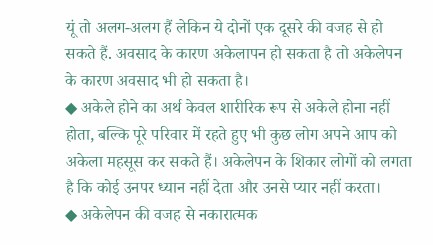यूं तो अलग-अलग हैं लेकिन ये दोनों एक दूसरे की वजह से हो सकते हैं. अवसाद के कारण अकेलापन हो सकता है तो अकेलेपन के कारण अवसाद भी हो सकता है।
◆ अकेले होने का अर्थ केवल शारीरिक रूप से अकेले होना नहीं होता, बल्कि पूरे परिवार में रहते हुए भी कुछ लोग अपने आप को अकेला महसूस कर सकते हैं। अकेलेपन के शिकार लोगों को लगता है कि कोई उनपर ध्यान नहीं देता और उनसे प्यार नहीं करता।
◆ अकेलेपन की वजह से नकारात्मक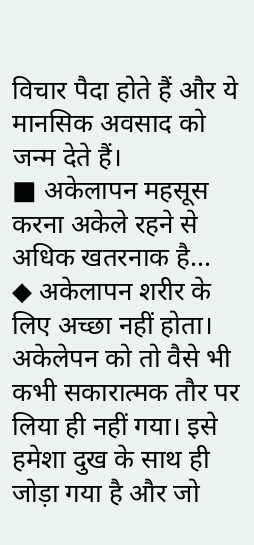विचार पैदा होते हैं और ये मानसिक अवसाद को जन्म देते हैं।
■ अकेलापन महसूस करना अकेले रहने से अधिक खतरनाक है...
◆ अकेलापन शरीर के लिए अच्छा नहीं होता। अकेलेपन को तो वैसे भी कभी सकारात्मक तौर पर लिया ही नहीं गया। इसे हमेशा दुख के साथ ही जोड़ा गया है और जो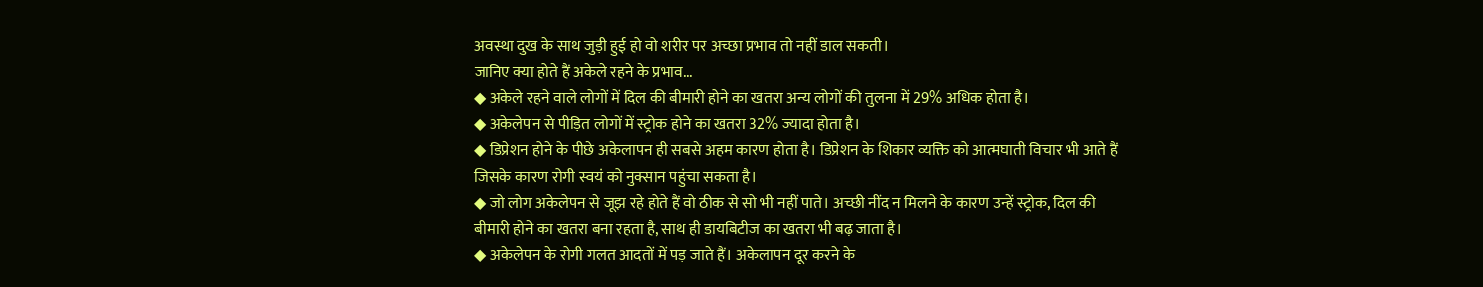अवस्था दुख के साथ जुड़ी हुई हो वो शरीर पर अच्छा प्रभाव तो नहीं डाल सकती।
जानिए क्या होते हैं अकेले रहने के प्रभाव...
◆ अकेले रहने वाले लोगों में दिल की बीमारी होने का खतरा अन्य लोगों की तुलना में 29% अधिक होता है।
◆ अकेलेपन से पीड़ित लोगों में स्ट्रोक होने का खतरा 32% ज्यादा होता है।
◆ डिप्रेशन होने के पीछे अकेलापन ही सबसे अहम कारण होता है। डिप्रेशन के शिकार व्यक्ति को आत्मघाती विचार भी आते हैं जिसके कारण रोगी स्वयं को नुक्सान पहुंचा सकता है।
◆ जो लोग अकेलेपन से जूझ रहे होते हैं वो ठीक से सो भी नहीं पाते। अच्छी नींद न मिलने के कारण उन्हें स्ट्रोक, दिल की बीमारी होने का खतरा बना रहता है, साथ ही डायबिटीज का खतरा भी बढ़ जाता है।
◆ अकेलेपन के रोगी गलत आदतों में पड़ जाते हैं। अकेलापन दूर करने के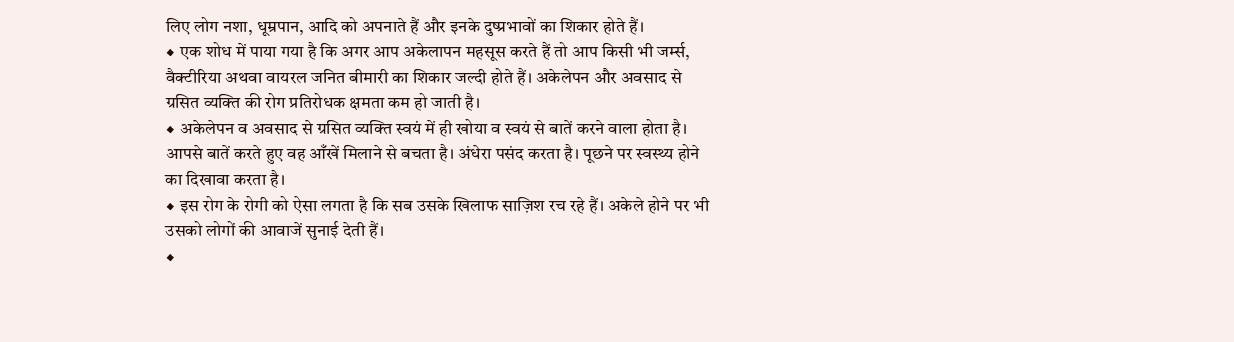लिए लोग नशा, धूम्रपान, आदि को अपनाते हैं और इनके दुष्प्रभावों का शिकार होते हैं।
◆ एक शोध में पाया गया है कि अगर आप अकेलापन महसूस करते हैं तो आप किसी भी जर्म्स, वैक्टीरिया अथवा वायरल जनित बीमारी का शिकार जल्दी होते हैं। अकेलेपन और अवसाद से ग्रसित व्यक्ति की रोग प्रतिरोधक क्षमता कम हो जाती है।
◆ अकेलेपन व अवसाद से ग्रसित व्यक्ति स्वयं में ही खोया व स्वयं से बातें करने वाला होता है। आपसे बातें करते हुए वह आँखें मिलाने से बचता है। अंधेरा पसंद करता है। पूछने पर स्वस्थ्य होने का दिखावा करता है।
◆ इस रोग के रोगी को ऐसा लगता है कि सब उसके खिलाफ साज़िश रच रहे हैं। अकेले होने पर भी उसको लोगों की आवाजें सुनाई देती हैं।
◆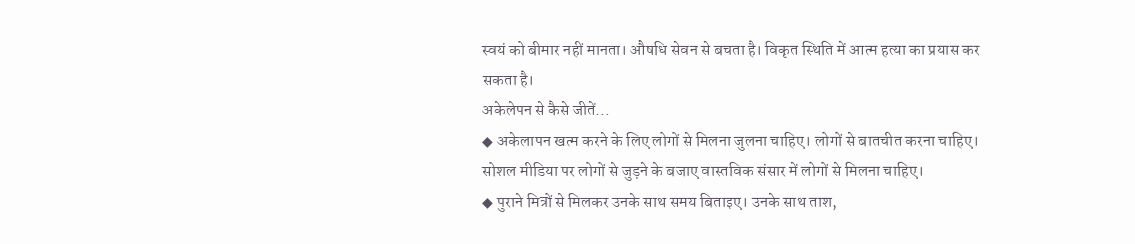स्वयं को बीमार नहीं मानता। औषधि सेवन से बचता है। विकृत स्थिति में आत्म हत्या का प्रयास कर सकता है।
अकेलेपन से कैसे जीतें...
◆ अकेलापन खत्म करने के लिए लोगों से मिलना जुलना चाहिए। लोगों से बातचीत करना चाहिए। सोशल मीडिया पर लोगों से जुड़ने के बजाए वास्तविक संसार में लोगों से मिलना चाहिए।
◆ पुराने मित्रों से मिलकर उनके साथ समय बिताइए। उनके साथ ताश,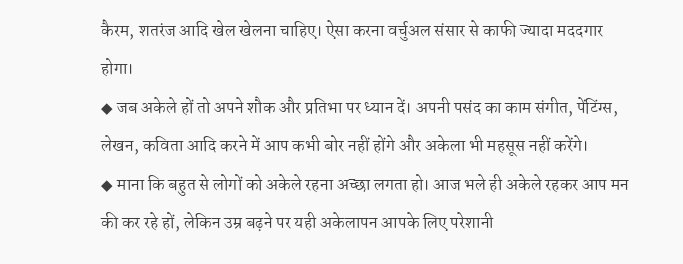कैरम, शतरंज आदि खेल खेलना चाहिए। ऐसा करना वर्चुअल संसार से काफी ज्यादा मददगार होगा।
◆ जब अकेले हों तो अपने शौक और प्रतिभा पर ध्यान दें। अपनी पसंद का काम संगीत, पेंटिंग्स, लेखन, कविता आदि करने में आप कभी बोर नहीं होंगे और अकेला भी महसूस नहीं करेंगे।
◆ माना कि बहुत से लोगों को अकेले रहना अच्छा लगता हो। आज भले ही अकेले रहकर आप मन की कर रहे हों, लेकिन उम्र बढ़ने पर यही अकेलापन आपके लिए परेशानी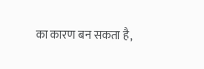का कारण बन सकता है,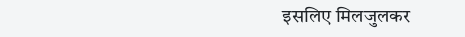इसलिए मिलजुलकर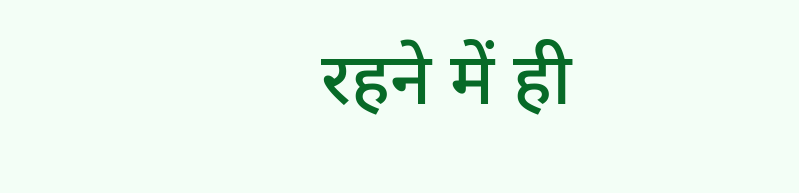रहने में ही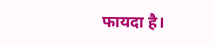फायदा है।